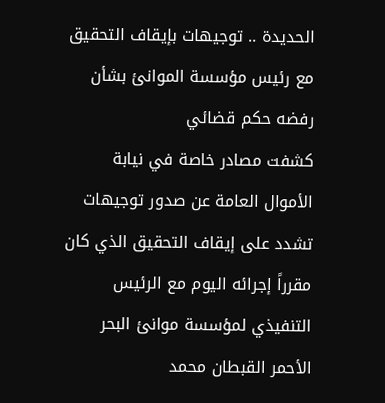الحديدة .. توجيهات بإيقاف التحقيق مع رئيس مؤسسة الموانئ بشأن رفضه حكم قضائي
كشفت مصادر خاصة في نيابة الأموال العامة عن صدور توجيهات تشدد على إيقاف التحقيق الذي كان مقرراً إجرائه اليوم مع الرئيس التنفيذي لمؤسسة موانئ البحر الأحمر القبطان محمد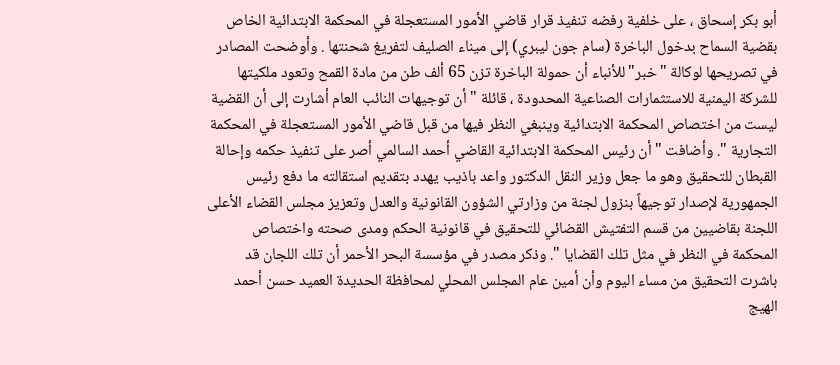أبو بكر إسحاق ، على خلفية رفضه تنفيذ قرار قاضي الأمور المستعجلة في المحكمة الابتدائية الخاص بقضية السماح بدخول الباخرة (سام جون ليبري) إلى ميناء الصليف لتفريغ شحنتها . وأوضحت المصادر في تصريحها لوكالة "خبر" للأنباء أن حمولة الباخرة تزن 65 ألف طن من مادة القمح وتعود ملكيتها للشركة اليمنية للاستثمارات الصناعية المحدودة ، قائلة " أن توجيهات النائب العام أشارت إلى أن القضية ليست من اختصاص المحكمة الابتدائية وينبغي النظر فيها من قبل قاضي الأمور المستعجلة في المحكمة التجارية ". وأضافت " أن رئيس المحكمة الابتدائية القاضي أحمد السالمي أصر على تنفيذ حكمه وإحالة القبطان للتحقيق وهو ما جعل وزير النقل الدكتور واعد باذيب يهدد بتقديم استقالته ما دفع رئيس الجمهورية لإصدار توجيهاً بنزول لجنة من وزارتي الشؤون القانونية والعدل وتعزيز مجلس القضاء الأعلى اللجنة بقاضيين من قسم التفتيش القضائي للتحقيق في قانونية الحكم ومدى صحته واختصاص المحكمة في النظر في مثل تلك القضايا ". وذكر مصدر في مؤسسة البحر الأحمر أن تلك اللجان قد باشرت التحقيق من مساء اليوم وأن أمين عام المجلس المحلي لمحافظة الحديدة العميد حسن أحمد الهيج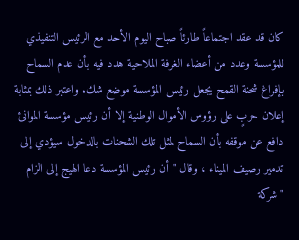كان قد عقد اجتماعاً طارئاً صباح اليوم الأحد مع الرئيس التنفيذي للمؤسسة وعدد من أعضاء الغرفة الملاحية هدد فيه بأن عدم السماح بإفراغ شحنة القمح يجعل رئيس المؤسسة موضع شك. واعتبر ذلك بمثابة إعلان حربٍ على رؤوس الأموال الوطنية إلا أن رئيس مؤسسة الموانئ دافع عن موقفه بأن السماح لمثل تلك الشحنات بالدخول سيؤدي إلى تدمير رصيف الميناء ، وقال " أن رئيس المؤسسة دعا الهيج إلى الزام "شركة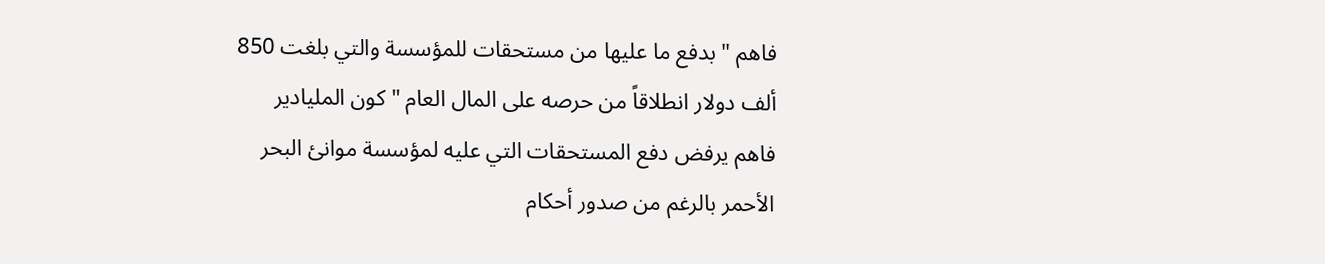فاهم " بدفع ما عليها من مستحقات للمؤسسة والتي بلغت 850 ألف دولار انطلاقاً من حرصه على المال العام " كون المليادير فاهم يرفض دفع المستحقات التي عليه لمؤسسة موانئ البحر الأحمر بالرغم من صدور أحكام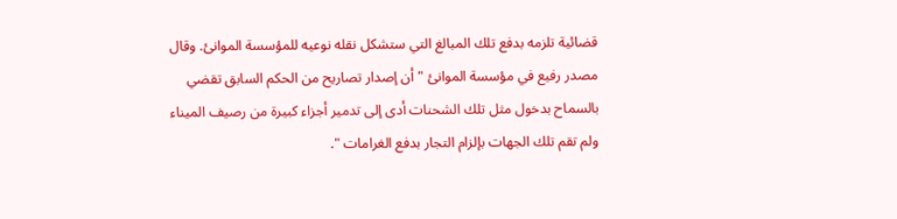قضائية تلزمه بدفع تلك المبالغ التي ستشكل نقله نوعيه للمؤسسة الموانئ. وقال مصدر رفيع في مؤسسة الموانئ " أن إصدار تصاريح من الحكم السابق تقضي بالسماح بدخول مثل تلك الشحنات أدى إلى تدمير أجزاء كبيرة من رصيف الميناء ولم تقم تلك الجهات بإلزام التجار بدفع الغرامات ".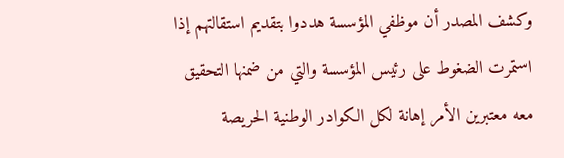وكشف المصدر أن موظفي المؤسسة هددوا بتقديم استقالتهم إذا استمرت الضغوط على رئيس المؤسسة والتي من ضمنها التحقيق معه معتبرين الأمر إهانة لكل الكوادر الوطنية الحريصة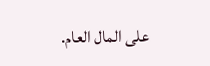على المال العام.